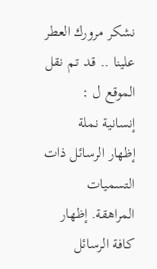نشكر مرورك العطر علينا .. قـد تـم نقل الموقع ل :
إنسانية نملة
إظهار الرسائل ذات التسميات المراهقة. إظهار كافة الرسائل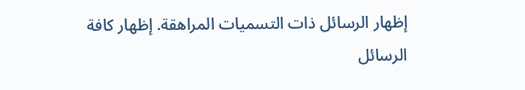إظهار الرسائل ذات التسميات المراهقة. إظهار كافة الرسائل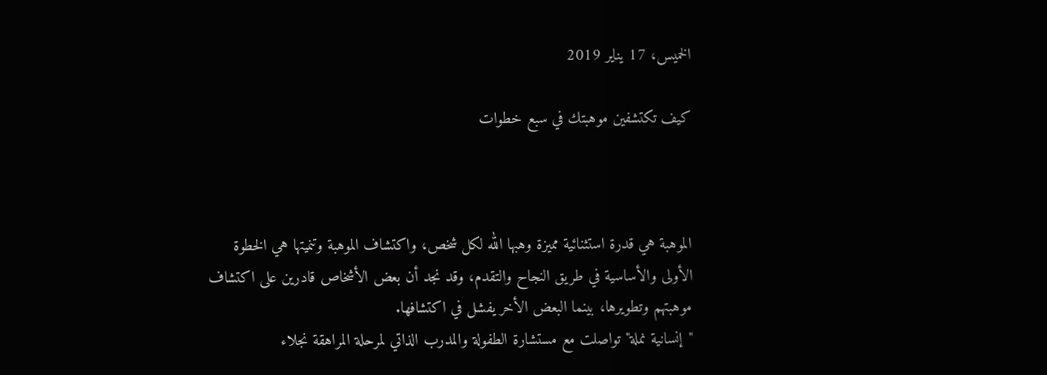الخميس، 17 يناير 2019

كيف تكتشفين موهبتك في سبع خطوات



الموهبة هي قدرة استثنائية مميزة وهبها الله لكل شخص، واكتشاف الموهبة وتنميتها هي الخطوة الأولى والأساسية في طريق النجاح والتقدم، وقد نجد أن بعض الأشخاص قادرين على اكتشاف موهبتهم وتطويرها، بينما البعض الأخر يفشل في اكتشافها.
"إنسانية نملة" تواصلت مع مستشارة الطفولة والمدرب الذاتي لمرحلة المراهقة نجلاء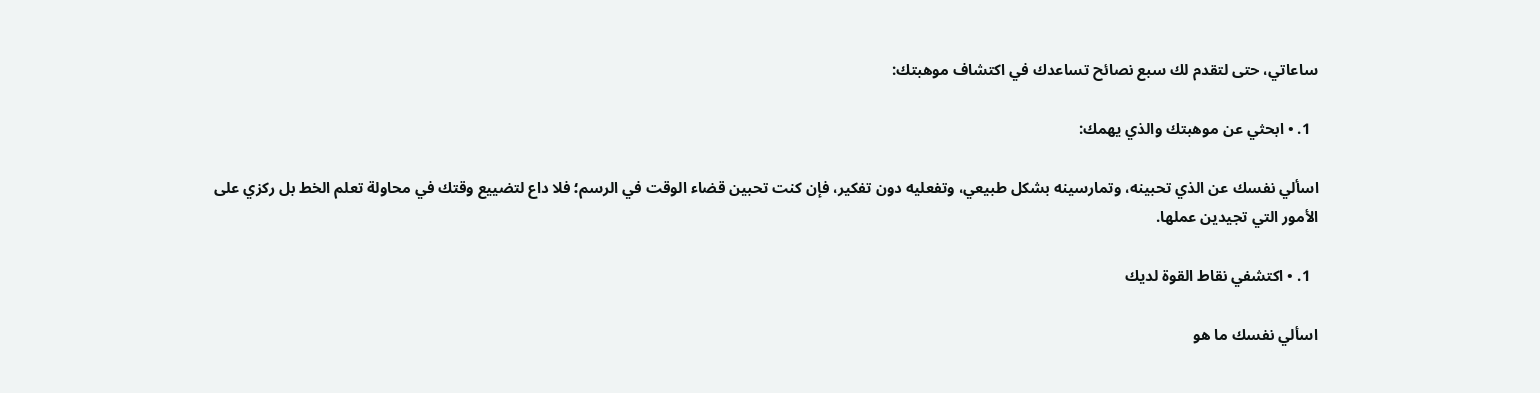ساعاتي، حتى لتقدم لك سبع نصائح تساعدك في اكتشاف موهبتك:

  1. • ابحثي عن موهبتك والذي يهمك:

اسألي نفسك عن الذي تحبينه، وتمارسينه بشكل طبيعي، وتفعليه دون تفكير، فإن كنت تحبين قضاء الوقت في الرسم؛ فلا داع لتضييع وقتك في محاولة تعلم الخط بل ركزي على الأمور التي تجيدين عملها.

  1. • اكتشفي نقاط القوة لديك

اسألي نفسك ما هو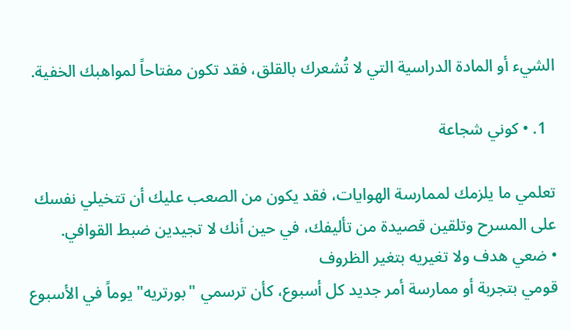الشيء أو المادة الدراسية التي لا تُشعرك بالقلق، فقد تكون مفتاحاً لمواهبك الخفية.

  1. • كوني شجاعة

تعلمي ما يلزمك لممارسة الهوايات، فقد يكون من الصعب عليك أن تتخيلي نفسك على المسرح وتلقين قصيدة من تأليفك، في حين أنك لا تجيدين ضبط القوافي.
• ضعي هدف ولا تغيريه بتغير الظروف
قومي بتجربة أو ممارسة أمر جديد كل أسبوع، كأن ترسمي "بورتريه" يوماً في الأسبوع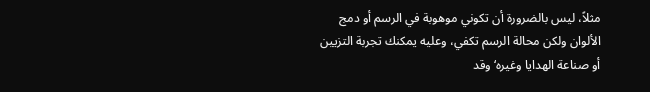مثلاً، ليس بالضرورة أن تكوني موهوبة في الرسم أو دمج الألوان ولكن محالة الرسم تكفي، وعليه يمكنك تجربة التزيين أو صناعة الهدايا وغيره‘ وقد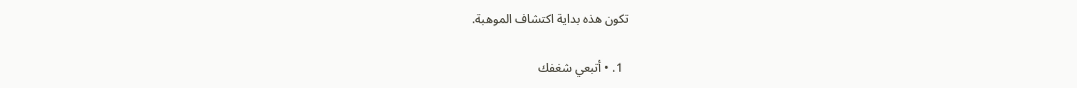تكون هذه بداية اكتشاف الموهبة.

  1. • أتبعي شغفك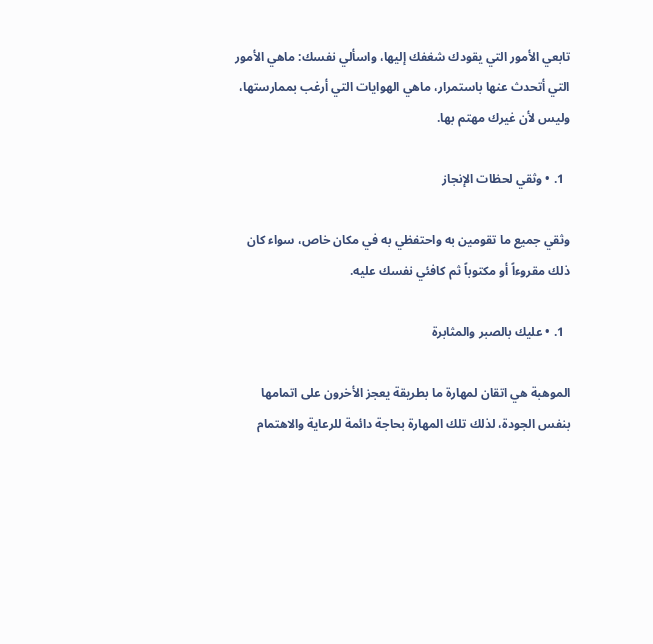تابعي الأمور التي يقودك شغفك إليها، واسألي نفسك: ماهي الأمور التي أتحدث عنها باستمرار، ماهي الهوايات التي أرغب بممارستها، وليس لأن غيرك مهتم بها.

  1. • وثقي لحظات الإنجاز

وثقي جميع ما تقومين به واحتفظي به في مكان خاص، سواء كان ذلك مقروءاً أو مكتوباً ثم كافئي نفسك عليه.

  1. • عليك بالصبر والمثابرة

الموهبة هي اتقان لمهارة ما بطريقة يعجز الأخرون على اتمامها بنفس الجودة، لذلك تلك المهارة بحاجة دائمة للرعاية والاهتمام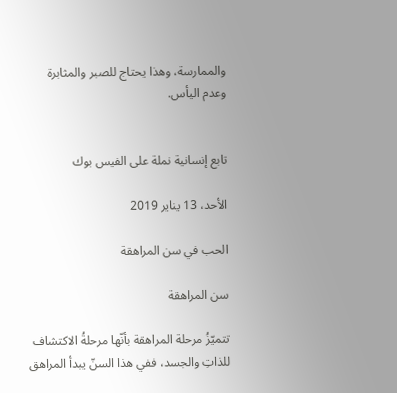والممارسة، وهذا يحتاج للصبر والمثابرة وعدم اليأس.


تابع إنسانية نملة على الفيس بوك

الأحد، 13 يناير 2019

الحب في سن المراهقة

سن المراهقة

تتميّزُ مرحلة المراهقة بأنّها مرحلةُ الاكتشاف للذاتِ والجسد، ففي هذا السنّ يبدأ المراهق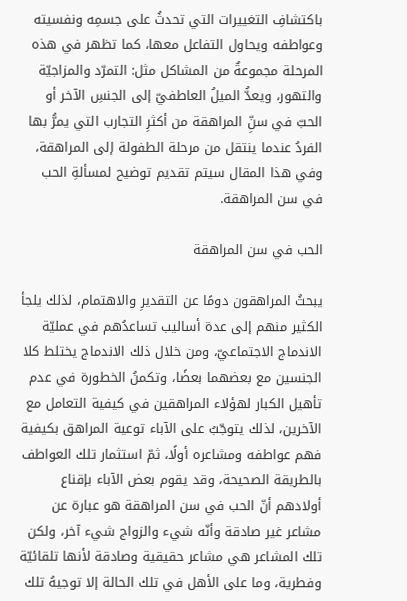باكتشافِ التغييرات التي تحدثُ على جسمِه ونفسيته وعواطفه ويحاول التفاعل معها، كما تظهر في هذه المرحلة مجموعةٌ من المشاكل مثل: التمرّد والمزاجيّة والتهور، ويعدُّ الميلُ العاطفيّ إلى الجنسِ الآخر أو الحبّ في سنِّ المراهقة من أكثرِ التجارب التي يمرُّ بها الفردُ عندما ينتقل من مرحلة الطفولة إلى المراهقة، وفي هذا المقال سيتم تقديم توضيح لمسألةِ الحب في سن المراهقة.

الحب في سن المراهقة

يبحثُ المراهقون دومًا عن التقديرِ والاهتمام، لذلك يلجأ الكثير منهم إلى عدة أساليب تساعدُهم في عمليّة الاندماج الاجتماعيّ، ومن خلال ذلك الاندماج يختلط كلا الجنسين مع بعضهما بعضًا، وتكمنُ الخطورة في عدم تأهيل الكبار لهؤلاء المراهقين في كيفية التعامل مع الآخرين، لذلك يتوجّبُ على الآباء توعية المراهق بكيفية فهم عواطفه ومشاعره أولًا، ثمّ استثمار تلك العواطف بالطريقة الصحيحة، وقد يقوم بعض الآباء بإقناع أولادهم أنّ الحب في سن المراهقة هو عبارة عن مشاعر غير صادقة وأنّه شيء والزواج شيء آخر، ولكن تلك المشاعر هي مشاعر حقيقية وصادقة لأنها تلقائيّة وفطرية، وما على الأهل في تلك الحالة إلا توجيهُ تلك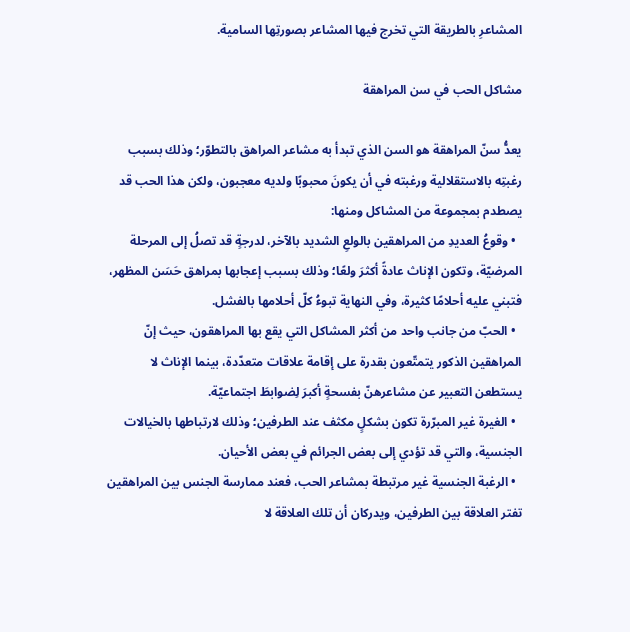المشاعرِ بالطريقة التي تخرج فيها المشاعر بصورتِها السامية.

مشاكل الحب في سن المراهقة

يعدُّ سنّ المراهقة هو السن الذي تبدأ به مشاعر المراهق بالتطوّر؛ وذلك بسبب رغبتِه بالاستقلالية ورغبته في أن يكونَ محبوبًا ولديه معجبون، ولكن هذا الحب قد يصطدم بمجموعة من المشاكل ومنها:
  • وقوعُ العديدِ من المراهقين بالولعِ الشديد بالآخر، لدرجةٍ قد تصلُ إلى المرحلة المرضيّة، وتكون الإناث عادةً أكثرَ ولعًا؛ وذلك بسبب إعجابها بمراهق حَسَن المظهر، فتبني عليه أحلامًا كثيرة، وفي النهاية تبوءُ كلّ أحلامها بالفشل.
  • الحبّ من جانب واحد من أكثر المشاكل التي يقع بها المراهقون، حيث إنّ المراهقين الذكور يتمتّعون بقدرة على إقامة علاقات متعدّدة، بينما الإناث لا يستطعن التعبير عن مشاعرهنّ بفسحةٍ أكبرَ لِضوابطَ اجتماعيّة.
  • الغيرة غير المبرّرة تكون بشكلٍ مكثف عند الطرفين؛ وذلك لارتباطها بالخيالات الجنسية، والتي قد تؤدي إلى بعض الجرائم في بعض الأحيان.
  • الرغبة الجنسية غير مرتبطة بمشاعر الحب، فعند ممارسة الجنس بين المراهقين تفتر العلاقة بين الطرفين، ويدركان أن تلك العلاقة لا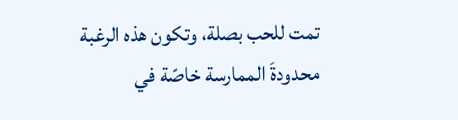تمت للحب بصلة، وتكون هذه الرغبة محدودةَ الممارسة خاصّة في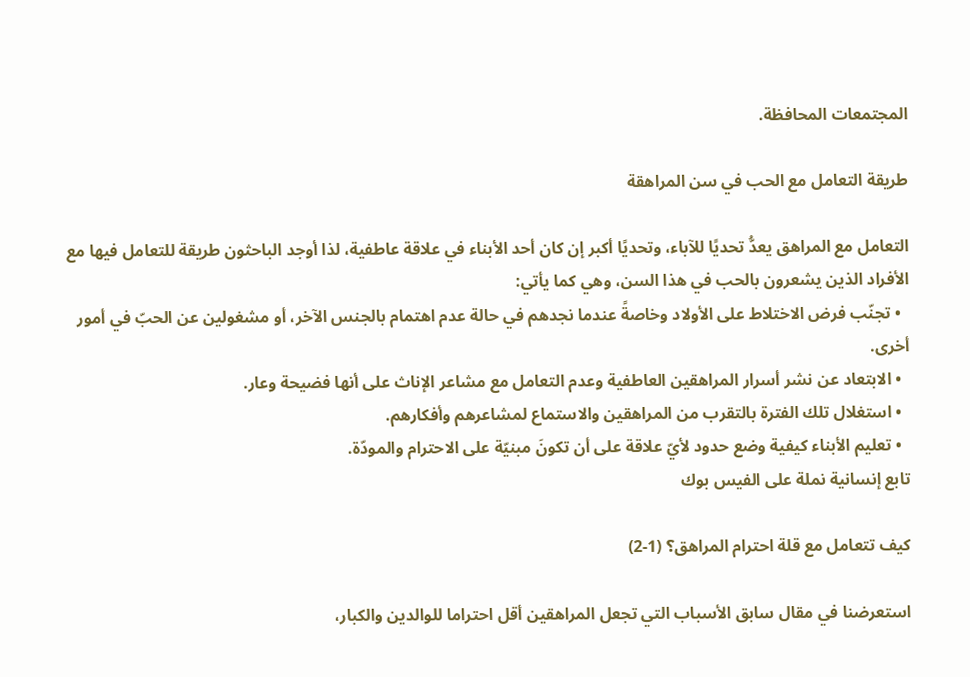المجتمعات المحافظة.

طريقة التعامل مع الحب في سن المراهقة

التعامل مع المراهق يعدُّ تحديًا للآباء، وتحديًا أكبر إن كان أحد الأبناء في علاقة عاطفية، لذا أوجد الباحثون طريقة للتعامل فيها مع الأفراد الذين يشعرون بالحب في هذا السن، وهي كما يأتي:
  • تجنّب فرض الاختلاط على الأولاد وخاصةً عندما نجدهم في حالة عدم اهتمام بالجنس الآخر، أو مشغولين عن الحبّ في أمور أخرى.
  • الابتعاد عن نشر أسرار المراهقين العاطفية وعدم التعامل مع مشاعر الإناث على أنها فضيحة وعار.
  • استغلال تلك الفترة بالتقرب من المراهقين والاستماع لمشاعرهم وأفكارهم.
  • تعليم الأبناء كيفية وضع حدود لأيّ علاقة على أن تكونَ مبنيّة على الاحترام والمودّة.
تابع إنسانية نملة على الفيس بوك

كيف تتعامل مع قلة احترام المراهق؟ (1-2)

استعرضنا في مقال سابق الأسباب التي تجعل المراهقين أقل احتراما للوالدين والكبار،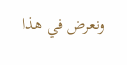ونعرض في هذا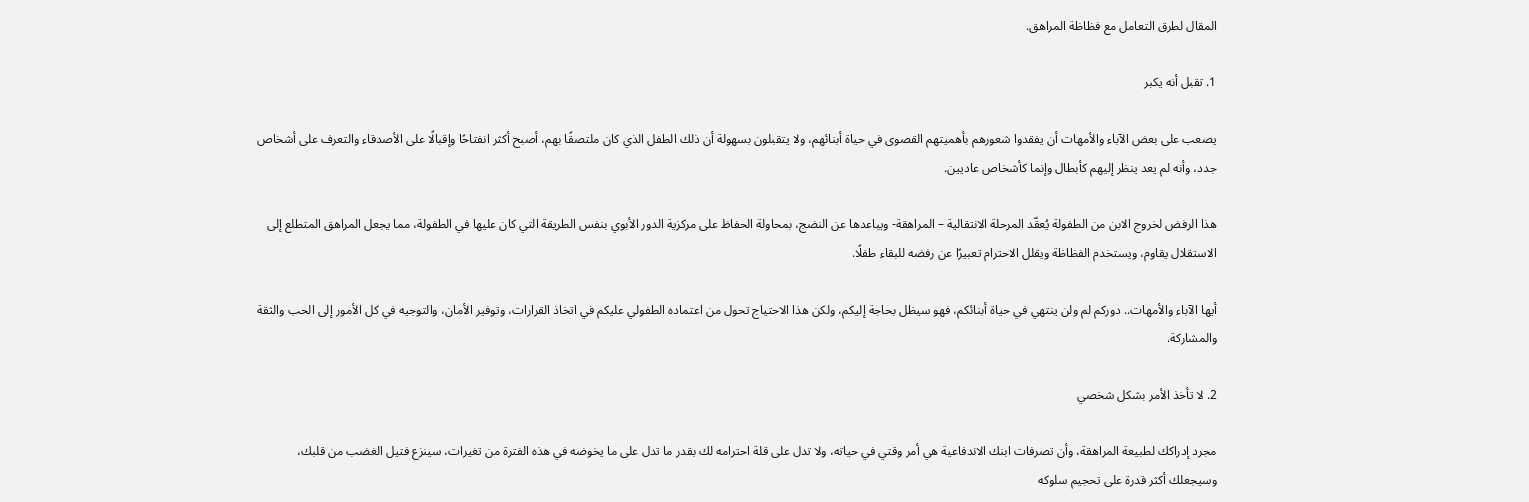المقال لطرق التعامل مع فظاظة المراهق.

1. تقبل أنه يكبر

يصعب على بعض الآباء والأمهات أن يفقدوا شعورهم بأهميتهم القصوى في حياة أبنائهم، ولا يتقبلون بسهولة أن ذلك الطفل الذي كان ملتصقًا بهم، أصبح أكثر انفتاحًا وإقبالًا على الأصدقاء والتعرف على أشخاص جدد، وأنه لم يعد ينظر إليهم كأبطال وإنما كأشخاص عاديين.

هذا الرفض لخروج الابن من الطفولة يُعقّد المرحلة الانتقالية – المراهقة- ويباعدها عن النضج، بمحاولة الحفاظ على مركزية الدور الأبوي بنفس الطريقة التي كان عليها في الطفولة، مما يجعل المراهق المتطلع إلى الاستقلال يقاوم، ويستخدم الفظاظة ويقلل الاحترام تعبيرًا عن رفضه للبقاء طفلًا.

أيها الآباء والأمهات.. دوركم لم ولن ينتهي في حياة أبنائكم، فهو سيظل بحاجة إليكم، ولكن هذا الاحتياج تحول من اعتماده الطفولي عليكم في اتخاذ القرارات، وتوفير الأمان، والتوجيه في كل الأمور إلى الحب والثقة والمشاركة.

2. لا تأخذ الأمر بشكل شخصي

مجرد إدراكك لطبيعة المراهقة، وأن تصرفات ابنك الاندفاعية هي أمر وقتي في حياته، ولا تدل على قلة احترامه لك بقدر ما تدل على ما يخوضه في هذه الفترة من تغيرات، سينزع فتيل الغضب من قلبك، وسيجعلك أكثر قدرة على تحجيم سلوكه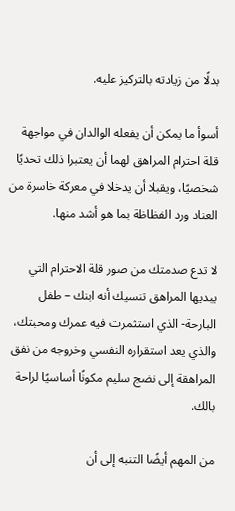بدلًا من زيادته بالتركيز عليه.

أسوأ ما يمكن أن يفعله الوالدان في مواجهة قلة احترام المراهق لهما أن يعتبرا ذلك تحديًا شخصيًا، ويقبلا أن يدخلا في معركة خاسرة من العناد ورد الفظاظة بما هو أشد منها.

لا تدع صدمتك من صور قلة الاحترام التي يبديها المراهق تنسيك أنه ابنك – طفل البارحة- الذي استثمرت فيه عمرك ومحبتك، والذي يعد استقراره النفسي وخروجه من نفق المراهقة إلى نضج سليم مكونًا أساسيًا لراحة بالك.

من المهم أيضًا التنبه إلى أن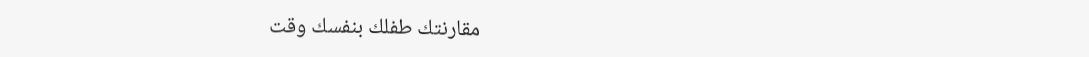مقارنتك طفلك بنفسك وقت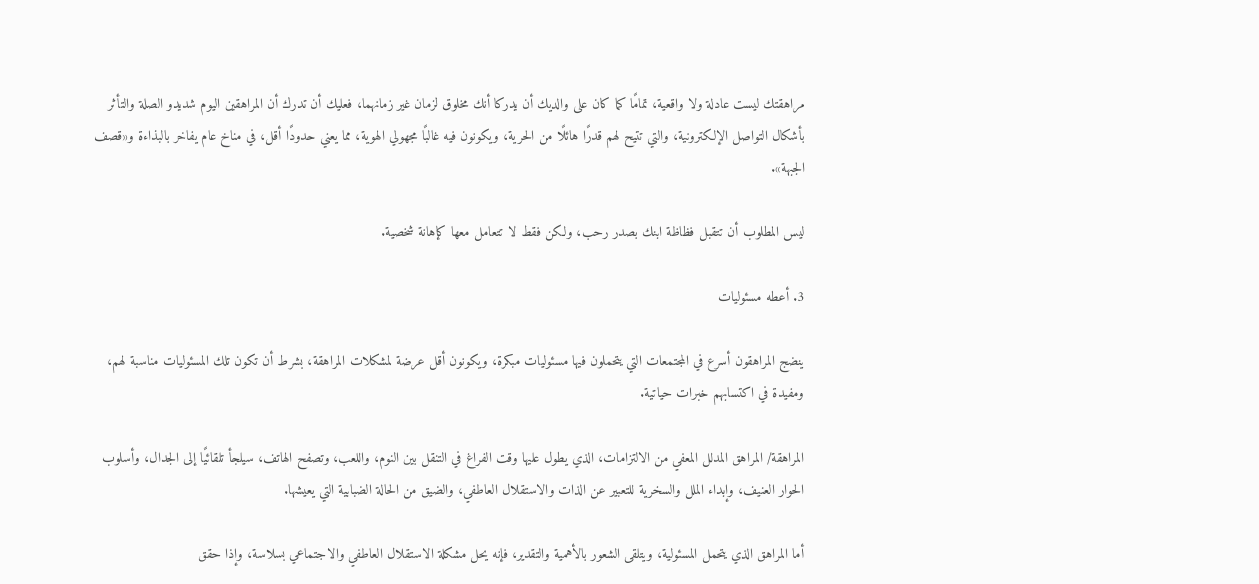مراهقتك ليست عادلة ولا واقعية، تمامًا كما كان على والديك أن يدركا أنك مخلوق لزمان غير زمانهما، فعليك أن تدرك أن المراهقين اليوم شديدو الصلة والتأثر بأشكال التواصل الإلكترونية، والتي تتيح لهم قدرًا هائلًا من الحرية، ويكونون فيه غالبًا مجهولي الهوية، مما يعني حدودًا أقل، في مناخ عام يفاخر بالبذاءة و«قصف الجبهة».

ليس المطلوب أن تتقبل فظاظة ابنك بصدر رحب، ولكن فقط لا تتعامل معها كإهانة شخصية.

3. أعطه مسئوليات

ينضج المراهقون أسرع في المجتمعات التي يتحملون فيها مسئوليات مبكرة، ويكونون أقل عرضة لمشكلات المراهقة، بشرط أن تكون تلك المسئوليات مناسبة لهم، ومفيدة في اكتسابهم خبرات حياتية.

المراهقة/ المراهق المدلل المعفي من الالتزامات، الذي يطول عليها وقت الفراغ في التنقل بين النوم، واللعب، وتصفح الهاتف، سيلجأ تلقائيًا إلى الجدال، وأسلوب الحوار العنيف، وإبداء الملل والسخرية للتعبير عن الذات والاستقلال العاطفي، والضيق من الحالة الضبابية التي يعيشها.

أما المراهق الذي يتحمل المسئولية، ويتلقى الشعور بالأهمية والتقدير، فإنه يحل مشكلة الاستقلال العاطفي والاجتماعي بسلاسة، وإذا حقق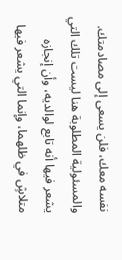نفسه معك، فلن يسعى إلى مصادمتك. والمسئولية المطلوبة هنا ليست تلك التي يشعر فيها أنه تابع لوالديه، وأن إنجازه متلاشٍ في ظلهما، وإنما التي يشعر فيها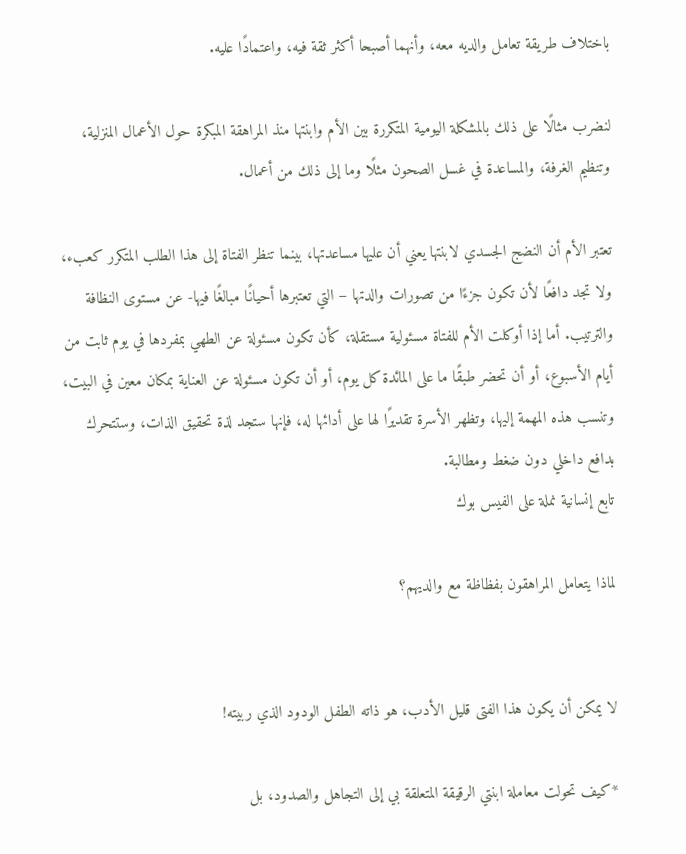باختلاف طريقة تعامل والديه معه، وأنهما أصبحا أكثر ثقة فيه، واعتمادًا عليه.

لنضرب مثالًا على ذلك بالمشكلة اليومية المتكررة بين الأم وابنتها منذ المراهقة المبكرة حول الأعمال المنزلية، وتنظيم الغرفة، والمساعدة في غسل الصحون مثلًا وما إلى ذلك من أعمال.

تعتبر الأم أن النضج الجسدي لابنتها يعني أن عليها مساعدتها، بينما تنظر الفتاة إلى هذا الطلب المتكرر كعبء، ولا تجد دافعًا لأن تكون جزءًا من تصورات والدتها – التي تعتبرها أحيانًا مبالغًا فيها- عن مستوى النظافة والترتيب. أما إذا أوكلت الأم للفتاة مسئولية مستقلة، كأن تكون مسئولة عن الطهي بمفردها في يوم ثابت من أيام الأسبوع، أو أن تحضر طبقًا ما على المائدة كل يوم، أو أن تكون مسئولة عن العناية بمكان معين في البيت، وتنسب هذه المهمة إليها، وتظهر الأسرة تقديرًا لها على أدائها له، فإنها ستجد لذة تحقيق الذات، وستتحرك بدافع داخلي دون ضغط ومطالبة.
تابع إنسانية نملة على الفيس بوك

لماذا يتعامل المراهقون بفظاظة مع والديهم؟


لا يمكن أن يكون هذا الفتى قليل الأدب، هو ذاته الطفل الودود الذي ربيته!

*كيف تحولت معاملة ابنتي الرقيقة المتعلقة بي إلى التجاهل والصدود، بل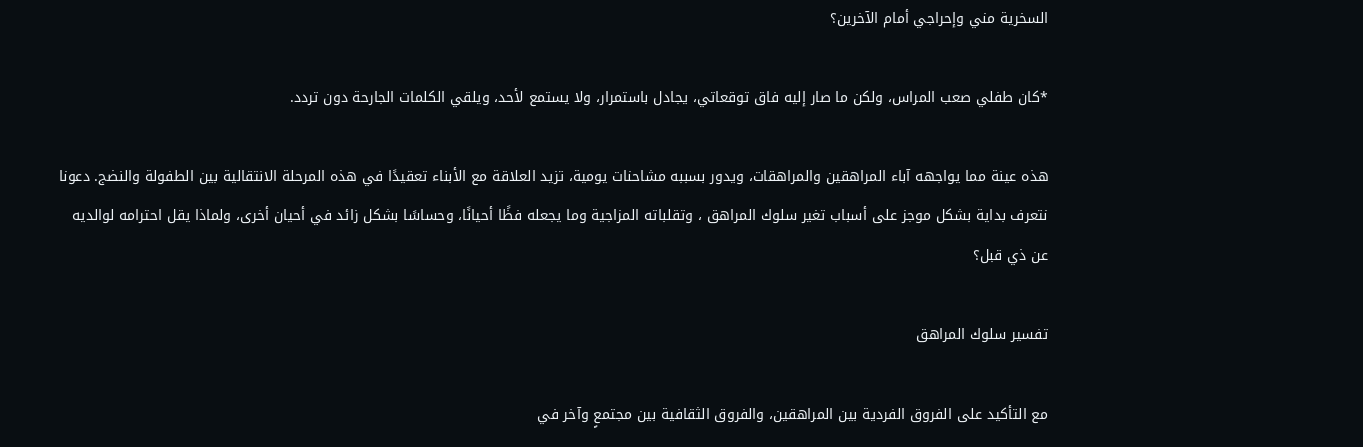السخرية مني وإحراجي أمام الآخرين؟

*كان طفلي صعب المراس، ولكن ما صار إليه فاق توقعاتي، يجادل باستمرار، ولا يستمع لأحد، ويلقي الكلمات الجارحة دون تردد.

هذه عينة مما يواجهه آباء المراهقين والمراهقات، ويدور بسببه مشاحنات يومية، تزيد العلاقة مع الأبناء تعقيدًا في هذه المرحلة الانتقالية بين الطفولة والنضج. دعونا نتعرف بداية بشكل موجز على أسباب تغير سلوك المراهق ، وتقلباته المزاجية وما يجعله فظًا أحيانًا، وحساسًا بشكل زائد في أحيان أخرى، ولماذا يقل احترامه لوالديه عن ذي قبل؟

تفسير سلوك المراهق

مع التأكيد على الفروق الفردية بين المراهقين، والفروق الثقافية بين مجتمعٍ وآخر في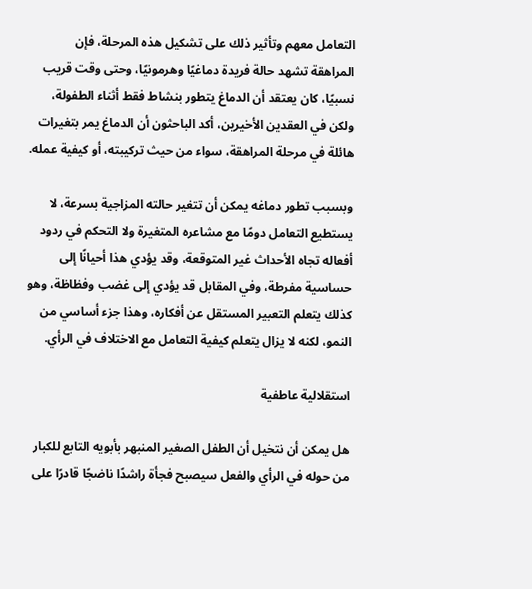التعامل معهم وتأثير ذلك على تشكيل هذه المرحلة، فإن المراهقة تشهد حالة فريدة دماغيًا وهرمونيًا، وحتى وقت قريب نسبيًا، كان يعتقد أن الدماغ يتطور بنشاط فقط أثناء الطفولة، ولكن في العقدين الأخيرين، أكد الباحثون أن الدماغ يمر بتغيرات هائلة في مرحلة المراهقة، سواء من حيث تركيبته، أو كيفية عمله.

وبسبب تطور دماغه يمكن أن تتغير حالته المزاجية بسرعة، لا يستطيع التعامل دومًا مع مشاعره المتغيرة ولا التحكم في ردود أفعاله تجاه الأحداث غير المتوقعة، وقد يؤدي هذا أحيانًا إلى حساسية مفرطة، وفي المقابل قد يؤدي إلى غضب وفظاظة، وهو كذلك يتعلم التعبير المستقل عن أفكاره، وهذا جزء أساسي من النمو، لكنه لا يزال يتعلم كيفية التعامل مع الاختلاف في الرأي.

استقلالية عاطفية

هل يمكن أن نتخيل أن الطفل الصغير المنبهر بأبويه التابع للكبار من حوله في الرأي والفعل سيصبح فجأة راشدًا ناضجًا قادرًا على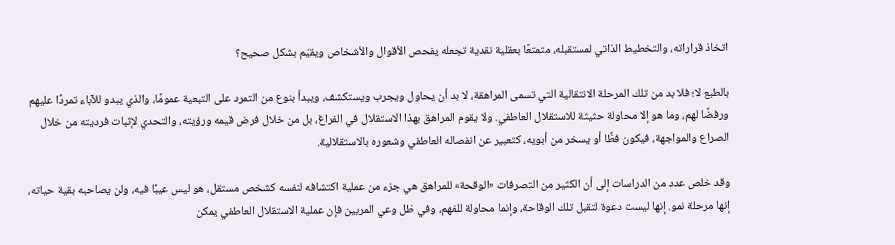اتخاذ قراراته، والتخطيط الذاتي لمستقبله، متمتعًا بعقلية نقدية تجعله يفحص الأقوال والأشخاص ويقيّم بشكل صحيح؟

بالطبع لا؛ فلا بد من تلك المرحلة الانتقالية التي تسمى المراهقة، لا بد أن يحاول ويجرب ويستكشف، ويبدأ بنوع من التمرد على التبعية عمومًا، والذي يبدو للآباء تمردًا عليهم ورفضًا لهم، وما هو إلا محاولة حثيثة للاستقلال العاطفي. ولا يقوم المراهق بهذا الاستقلال في الفراغ، بل من خلال فرض قيمه ورؤيته، والتحدي لإثبات فرديته من خلال الصراع والمواجهة، فيكون فظًا أو يسخر من أبويه، كتعبير عن انفصاله العاطفي وشعوره بالاستقلالية.

وقد خلص عدد من الدراسات إلى أن الكثير من التصرفات «الوقحة» للمراهق هي جزء من عملية اكتشافه لنفسه كشخص مستقل، هو ليس عيبًا فيه، ولن يصاحبه بقية حياته، إنها مرحلة نمو. إنها ليست دعوة لتقبل تلك الوقاحة، وإنما محاولة للفهم، وفي ظل وعي المربين فإن عملية الاستقلال العاطفي يمكن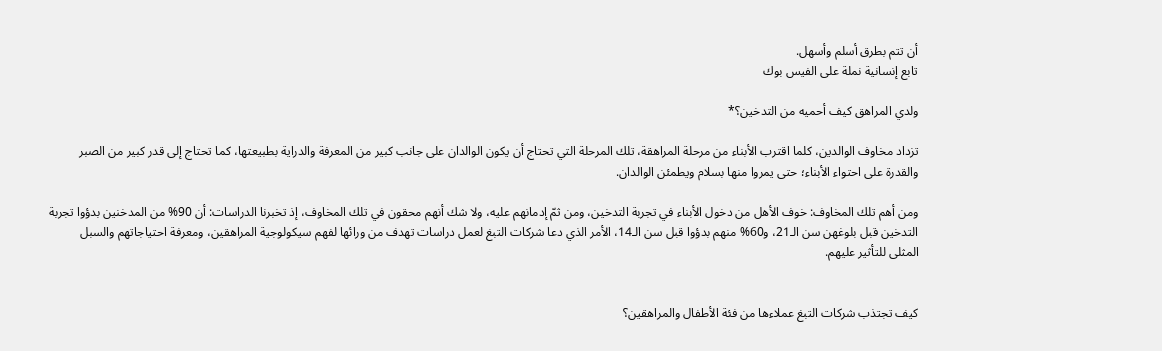أن تتم بطرق أسلم وأسهل.
تابع إنسانية نملة على الفيس بوك

ولدي المراهق كيف أحميه من التدخين؟*

تزداد مخاوف الوالدين، كلما اقترب الأبناء من مرحلة المراهقة، تلك المرحلة التي تحتاج أن يكون الوالدان على جانب كبير من المعرفة والدراية بطبيعتها، كما تحتاج إلى قدر كبير من الصبر والقدرة على احتواء الأبناء؛ حتى يمروا منها بسلام ويطمئن الوالدان.

ومن أهم تلك المخاوف: خوف الأهل من دخول الأبناء في تجربة التدخين، ومن ثمّ إدمانهم عليه، ولا شك أنهم محقون في تلك المخاوف، إذ تخبرنا الدراسات: أن 90% من المدخنين بدؤوا تجربة التدخين قبل بلوغهن سن الـ21، و60% منهم بدؤوا قبل سن الـ14، الأمر الذي دعا شركات التبغ لعمل دراسات تهدف من ورائها لفهم سيكولوجية المراهقين، ومعرفة احتياجاتهم والسبل المثلى للتأثير عليهم.


كيف تجتذب شركات التبغ عملاءها من فئة الأطفال والمراهقين؟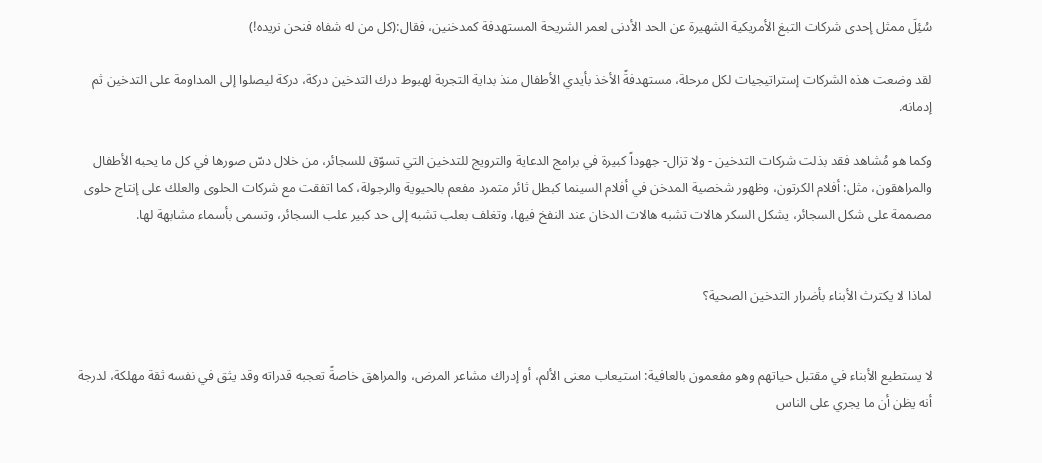سُئِلَ ممثل إحدى شركات التبغ الأمريكية الشهيرة عن الحد الأدنى لعمر الشريحة المستهدفة كمدخنين، فقال:(كل من له شفاه فنحن نريده!)

لقد وضعت هذه الشركات إستراتيجيات لكل مرحلة، مستهدفةً الأخذ بأيدي الأطفال منذ بداية التجربة لهبوط درك التدخين دركة، دركة ليصلوا إلى المداومة على التدخين ثم إدمانه.

وكما هو مُشاهد فقد بذلت شركات التدخين - ولا تزال- جهوداً كبيرة في برامج الدعاية والترويج للتدخين التي تسوّق للسجائر، من خلال دسّ صورها في كل ما يحبه الأطفال والمراهقون، مثل: أفلام الكرتون، وظهور شخصية المدخن في أفلام السينما كبطل ثائر متمرد مفعم بالحيوية والرجولة، كما اتفقت مع شركات الحلوى والعلك على إنتاج حلوى مصممة على شكل السجائر، يشكل السكر هالات تشبه هالات الدخان عند النفخ فيها، وتغلف بعلب تشبه إلى حد كبير علب السجائر، وتسمى بأسماء مشابهة لها.


لماذا لا يكترث الأبناء بأضرار التدخين الصحية؟


لا يستطيع الأبناء في مقتبل حياتهم وهو مفعمون بالعافية: استيعاب معنى الألم، أو إدراك مشاعر المرض، والمراهق خاصةً تعجبه قدراته وقد يثق في نفسه ثقة مهلكة، لدرجة أنه يظن أن ما يجري على الناس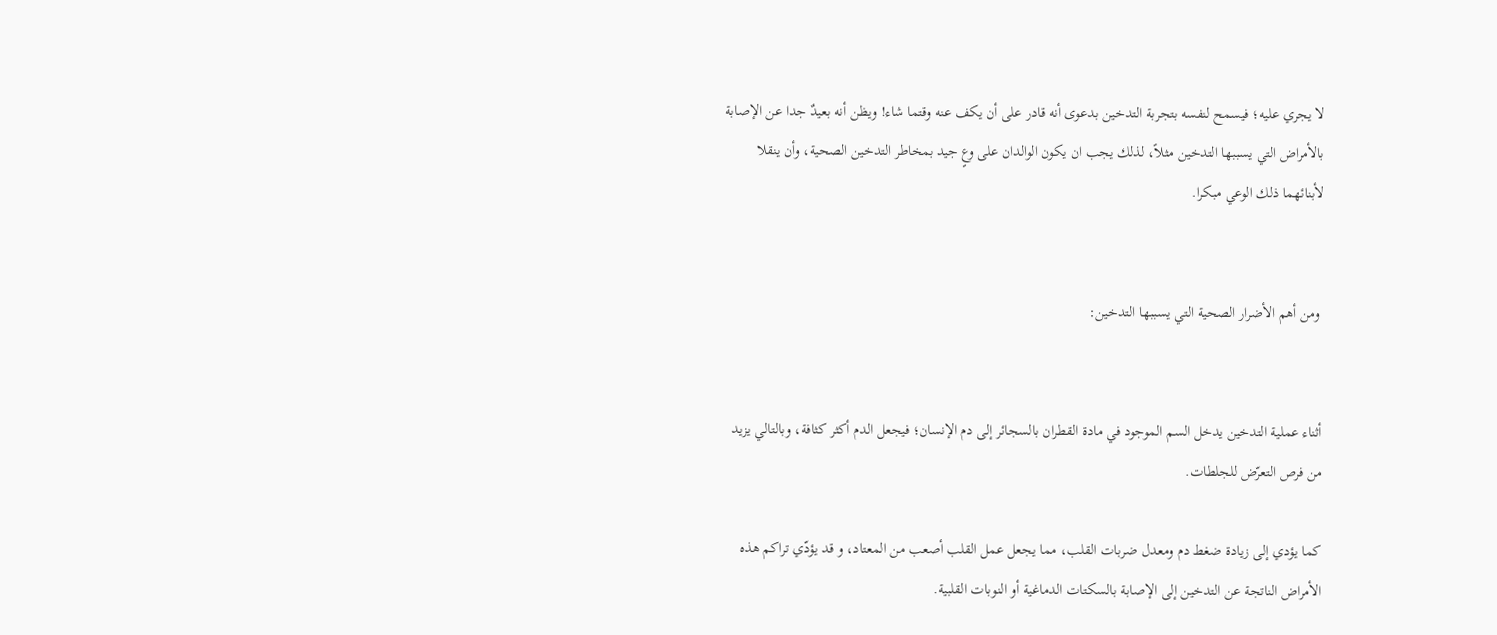لا يجري عليه؛ فيسمح لنفسه بتجربة التدخين بدعوى أنه قادر على أن يكف عنه وقتما شاء! ويظن أنه بعيدٌ جدا عن الإصابة بالأمراض التي يسببها التدخين مثلاً، لذلك يجب ان يكون الوالدان على وعٍ جيد بمخاطر التدخين الصحية، وأن ينقلا لأبنائهما ذلك الوعي مبكرا.


 ومن أهم الأضرار الصحية التي يسببها التدخين:


أثناء عملية التدخين يدخل السم الموجود في مادة القطران بالسجائر إلى دم الإنسان؛ فيجعل الدم أكثر كثافة، وبالتالي يزيد من فرص التعرّض للجلطات.

كما يؤدي إلى زيادة ضغط دم ومعدل ضربات القلب، مما يجعل عمل القلب أصعب من المعتاد، و قد يؤدّي تراكم هذه الأمراض الناتجة عن التدخين إلى الإصابة بالسكتات الدماغية أو النوبات القلبية.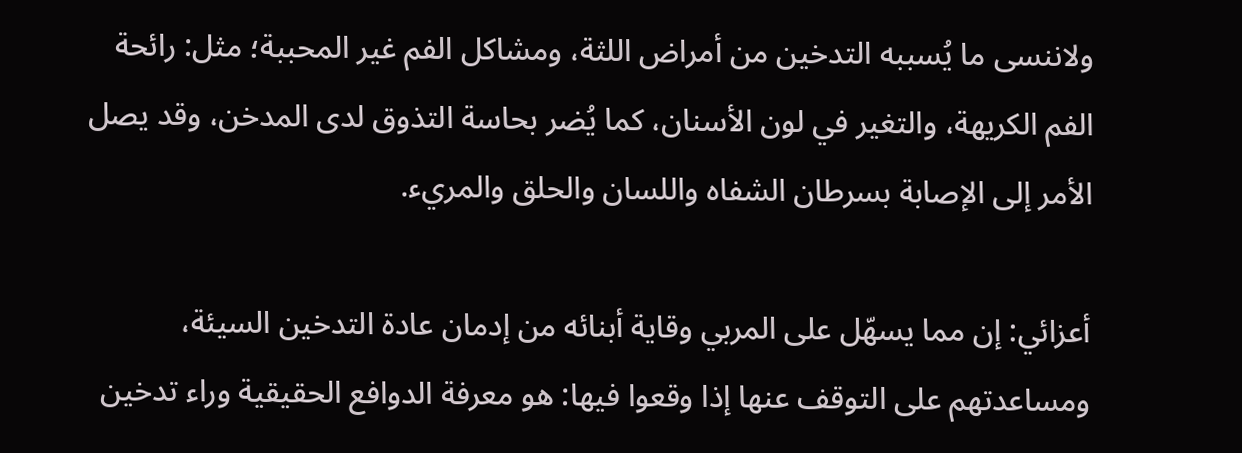ولاننسى ما يُسببه التدخين من أمراض اللثة، ومشاكل الفم غير المحببة؛ مثل: رائحة الفم الكريهة، والتغير في لون الأسنان، كما يُضر بحاسة التذوق لدى المدخن، وقد يصل الأمر إلى الإصابة بسرطان الشفاه واللسان والحلق والمريء.

أعزائي: إن مما يسهّل على المربي وقاية أبنائه من إدمان عادة التدخين السيئة، ومساعدتهم على التوقف عنها إذا وقعوا فيها: هو معرفة الدوافع الحقيقية وراء تدخين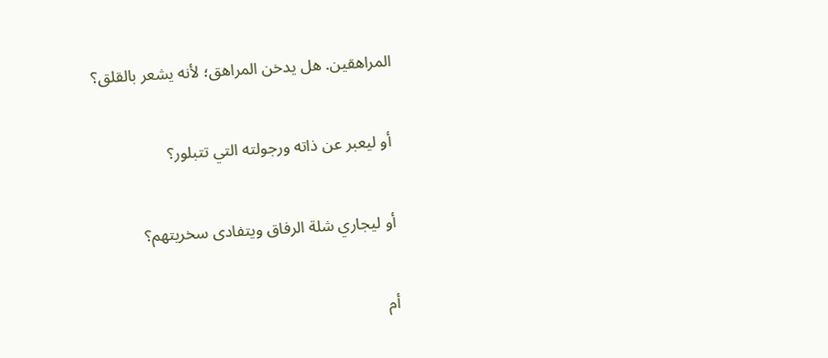المراهقين. هل يدخن المراهق؛ لأنه يشعر بالقلق؟

 أو ليعبر عن ذاته ورجولته التي تتبلور؟

 أو ليجاري شلة الرفاق ويتفادى سخريتهم؟

 أم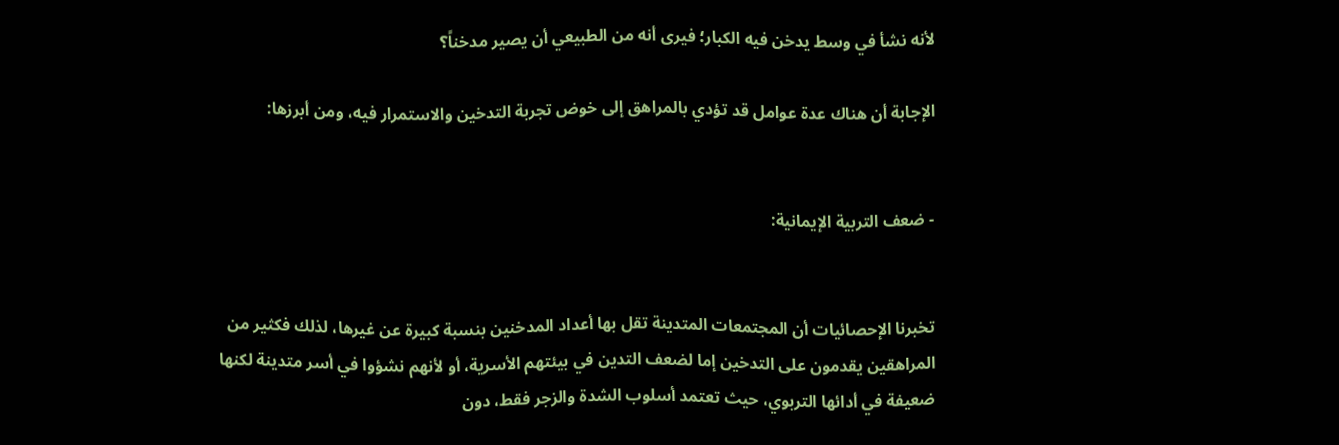لأنه نشأ في وسط يدخن فيه الكبار؛ فيرى أنه من الطبيعي أن يصير مدخناً؟

الإجابة أن هناك عدة عوامل قد تؤدي بالمراهق إلى خوض تجربة التدخين والاستمرار فيه، ومن أبرزها:


- ضعف التربية الإيمانية:


تخبرنا الإحصائيات أن المجتمعات المتدينة تقل بها أعداد المدخنين بنسبة كبيرة عن غيرها، لذلك فكثير من المراهقين يقدمون على التدخين إما لضعف التدين في بيئتهم الأسرية، أو لأنهم نشؤوا في أسر متدينة لكنها ضعيفة في أدائها التربوي، حيث تعتمد أسلوب الشدة والزجر فقط، دون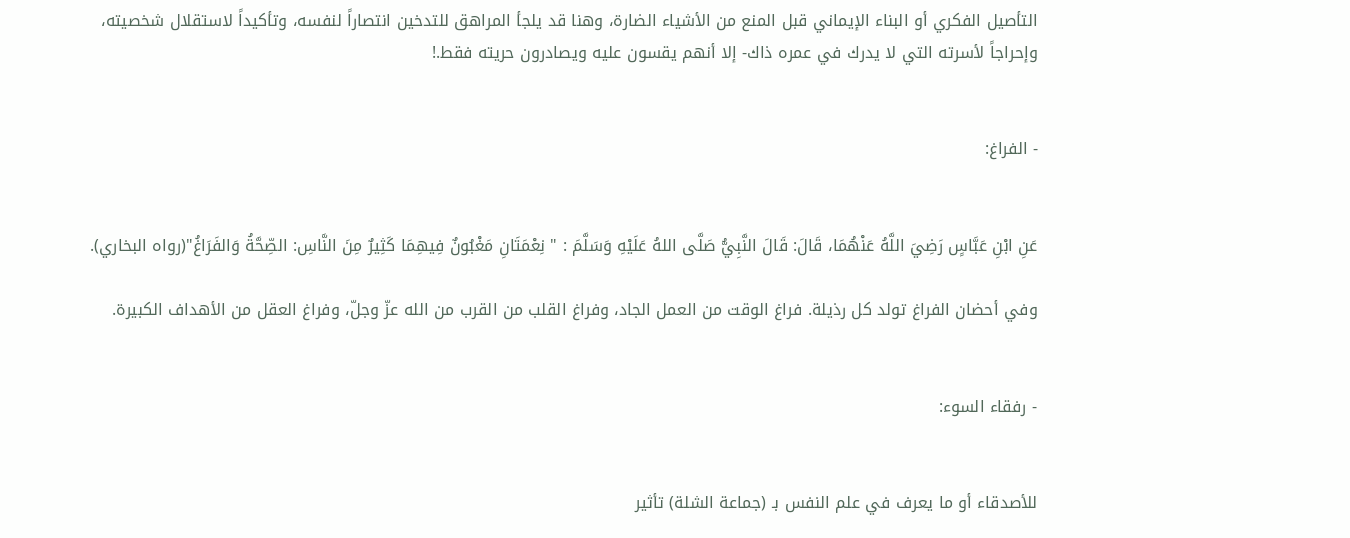التأصيل الفكري أو البناء الإيماني قبل المنع من الأشياء الضارة، وهنا قد يلجأ المراهق للتدخين انتصاراً لنفسه، وتأكيداً لاستقلال شخصيته، وإحراجاً لأسرته التي لا يدرك في عمره ذاك- إلا أنهم يقسون عليه ويصادرون حريته فقط.!


- الفراغ:


عَنِ ابْنِ عَبَّاسٍ رَضِيَ اللَّهُ عَنْهُمَا، قَالَ: قَالَ النَّبِيُّ صَلَّى اللهُ عَلَيْهِ وَسَلَّمَ : " نِعْمَتَانِ مَغْبُونٌ فِيهِمَا كَثِيرٌ مِنَ النَّاسِ: الصِّحَّةُ وَالفَرَاغُ"(رواه البخاري).

وفي أحضان الفراغ تولد كل رذيلة. فراغ الوقت من العمل الجاد، وفراغ القلب من القرب من الله عزّ وجلّ، وفراغ العقل من الأهداف الكبيرة.


- رفقاء السوء:


للأصدقاء أو ما يعرف في علم النفس بـ (جماعة الشلة) تأثير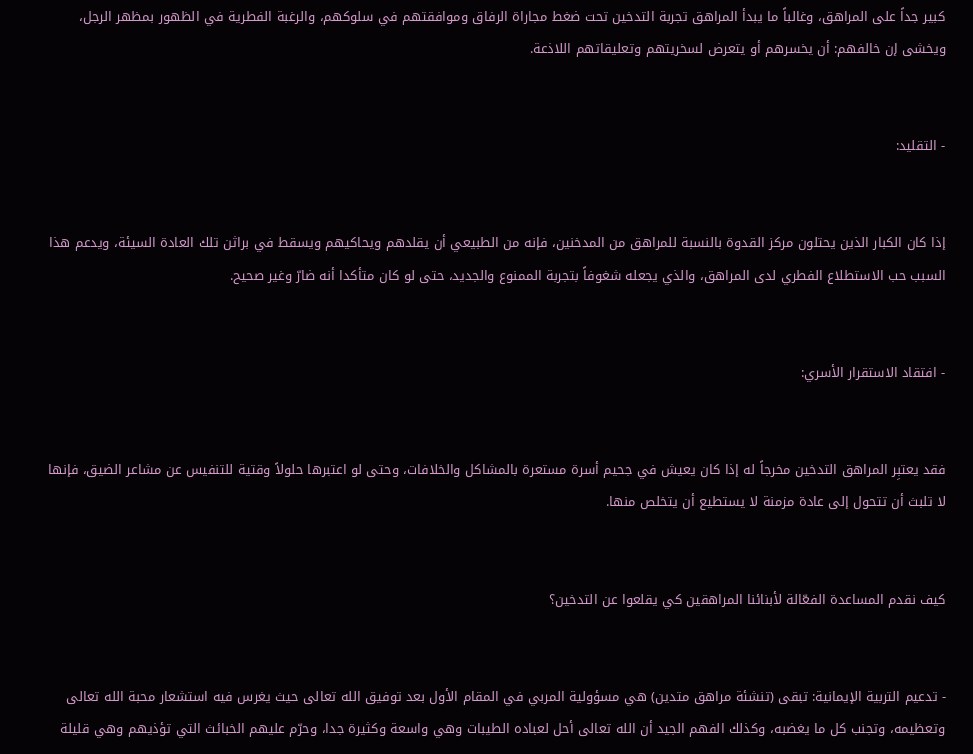كبير جداً على المراهق، وغالباً ما يبدأ المراهق تجربة التدخين تحت ضغط مجاراة الرفاق وموافقتهم في سلوكهم، والرغبة الفطرية في الظهور بمظهر الرجل، ويخشى إن خالفهم: أن يخسرهم أو يتعرض لسخريتهم وتعليقاتهم اللاذعة.


- التقليد:


إذا كان الكبار الذين يحتلون مركز القدوة بالنسبة للمراهق من المدخنين، فإنه من الطبيعي أن يقلدهم ويحاكيهم ويسقط في براثن تلك العادة السيئة، ويدعم هذا السبب حب الاستطلاع الفطري لدى المراهق، والذي يجعله شغوفاً بتجربة الممنوع والجديد، حتى لو كان متأكدا أنه ضارّ وغير صحيح.


- افتقاد الاستقرار الأسري:


فقد يعتبِر المراهق التدخين مخرجاً له إذا كان يعيش في جحيم أسرة مستعرة بالمشاكل والخلافات، وحتى لو اعتبرها حلولاً وقتية للتنفيس عن مشاعر الضيق، فإنها لا تلبث أن تتحول إلى عادة مزمنة لا يستطيع أن يتخلص منها.


كيف نقدم المساعدة الفعّالة لأبنائنا المراهقين كي يقلعوا عن التدخين؟


- تدعيم التربية الإيمانية: تبقى (تنشئة مراهق متدين) هي مسؤولية المربي في المقام الأول بعد توفيق الله تعالى حيث يغرس فيه استشعار محبة الله تعالى وتعظيمه، وتجنب كل ما يغضبه، وكذلك الفهم الجيد أن الله تعالى أحل لعباده الطيبات وهي واسعة وكثيرة جدا، وحرّم عليهم الخبائث التي تؤذيهم وهي قليلة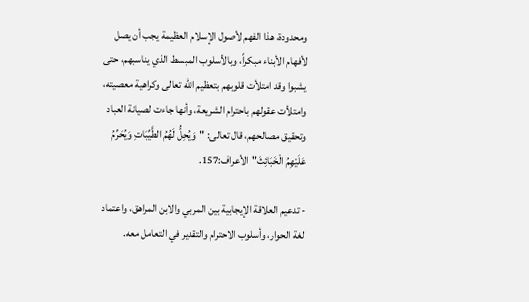ومحدودة، هذا الفهم لأصول الإسلام العظيمة يجب أن يصل لأفهام الأبناء مبكراً، وبالأسلوب المبسط الذي يناسبهم، حتى يشبوا وقد امتلأت قلوبهم بتعظيم الله تعالى وكراهية معصيته، وامتلأت عقولهم باحترام الشريعة، وأنها جاءت لصيانة العباد وتحقيق مصالحهم، قال تعالى: "وَيُحِلُّ لَهُمُ الطَّيِّبَاتِ وَيُحَرِّمُ عَلَيْهِمُ الْخَبَائِثَ"الأعراف:157.

- تدعيم العلاقة الإيجابية بين المربي والابن المراهق، واعتماد لغة الحوار، وأسلوب الاحترام والتقدير في التعامل معه.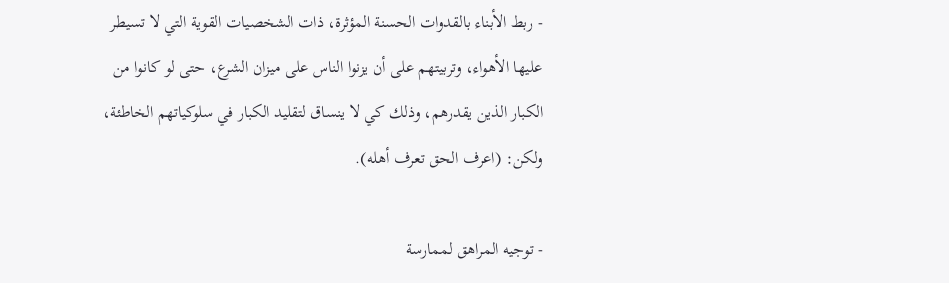- ربط الأبناء بالقدوات الحسنة المؤثرة، ذات الشخصيات القوية التي لا تسيطر عليها الأهواء، وتربيتهم على أن يزنوا الناس على ميزان الشرع، حتى لو كانوا من الكبار الذين يقدرهم، وذلك كي لا ينساق لتقليد الكبار في سلوكياتهم الخاطئة، ولكن: (اعرف الحق تعرف أهله).

- توجيه المراهق لممارسة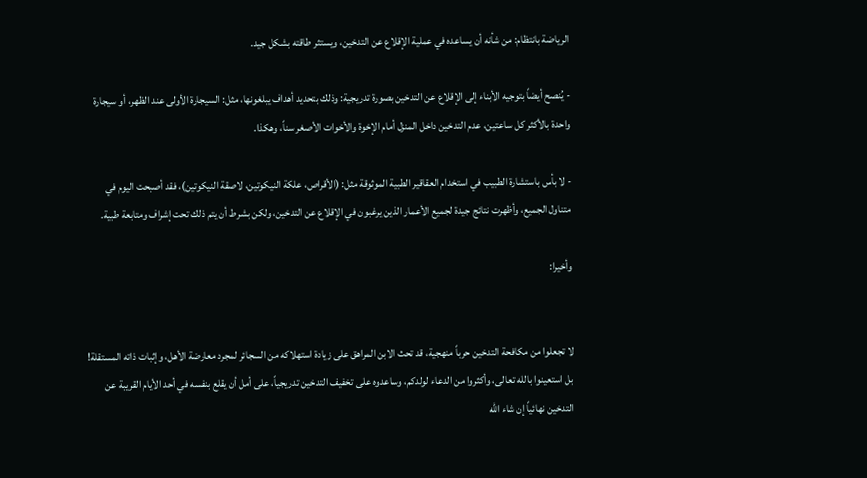الرياضة بانتظام: من شأنه أن يساعده في عملية الإقلاع عن التدخين، ويستثر طاقته بشكل جيد.

- يُنصح أيضاً بتوجيه الأبناء إلى الإقلاع عن التدخين بصورة تدريجية: وذلك بتحديد أهداف يبلغونها، مثل: السيجارة الأولى عند الظهر، أو سيجارة واحدة بالأكثر كل ساعتين، عدم التدخين داخل المنزل أمام الإخوة والأخوات الأصغر سناً، وهكذا.

- لا بأس باستشارة الطبيب في استخدام العقاقير الطبية الموثوقة مثل: (الأقراص، علكة النيكوتين، لاصقة النيكوتين)، فقد أصبحت اليوم في متناول الجميع، وأظهرت نتائج جيدة لجميع الأعمار الذين يرغبون في الإقلاع عن التدخين، ولكن بشرط أن يتم ذلك تحت إشراف ومتابعة طبية.

وأخيرا:


لا تجعلوا من مكافحة التدخين حرباً منهجية، قد تحث الابن المراهق على زيادة استهلاكه من السجائر لمجرد معارضة الأهل، وإثبات ذاته المستقلة! بل استعينوا بالله تعالى، وأكثروا من الدعاء لولدكم، وساعدوه على تخفيف التدخين تدريجياً، على أمل أن يقلع بنفسه في أحد الأيام القريبة عن التدخين نهائياً إن شاء الله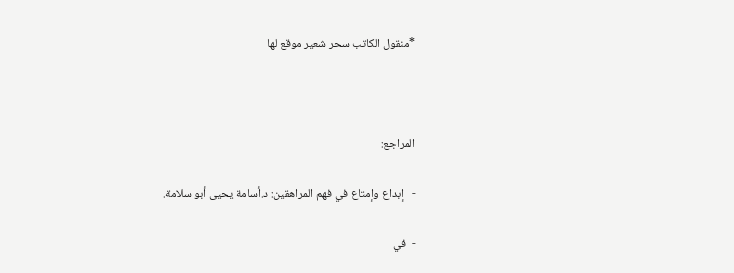*منقول الكاتب سحر شعير موقع لها



المراجع:

-   إبداع وإمتاع في فهم المراهقين: د.أسامة يحيى أبو سلامة.

-  في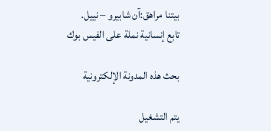بيتنا مراهق:آن شابيرو – نييل.
تابع إنسانية نملة على الفيس بوك

بحث هذه المدونة الإلكترونية

يتم التشغيل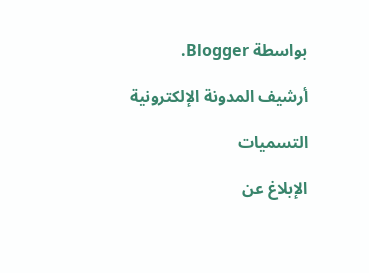بواسطة Blogger.

أرشيف المدونة الإلكترونية

التسميات

الإبلاغ عن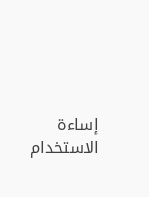إساءة الاستخدام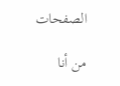الصفحات

من أنا